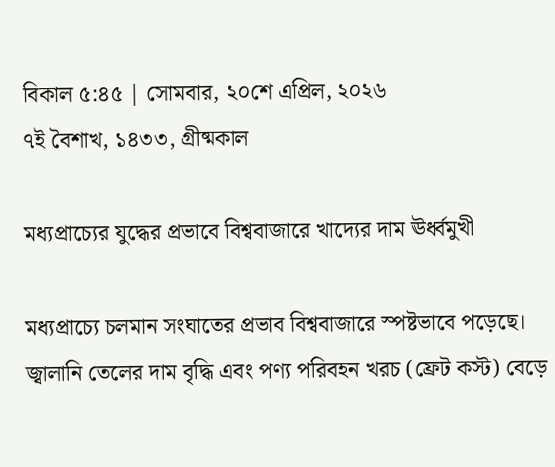বিকাল ৫:৪৫ | সোমবার, ২০শে এপ্রিল, ২০২৬
৭ই বৈশাখ, ১৪৩৩, গ্রীষ্মকাল

মধ্যপ্রাচ্যের যুদ্ধের প্রভাবে বিশ্ববাজারে খাদ্যের দাম ঊর্ধ্বমুখী

মধ্যপ্রাচ্যে চলমান সংঘাতের প্রভাব বিশ্ববাজারে স্পষ্টভাবে পড়েছে। জ্বালানি তেলের দাম বৃদ্ধি এবং পণ্য পরিবহন খরচ (ফ্রেট কস্ট) বেড়ে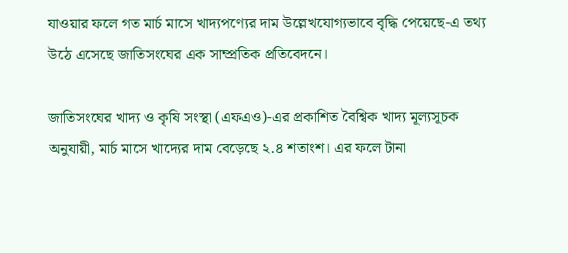যাওয়ার ফলে গত মার্চ মাসে খাদ্যপণ্যের দাম উল্লেখযোগ্যভাবে বৃদ্ধি পেয়েছে-এ তথ্য উঠে এসেছে জাতিসংঘের এক সাম্প্রতিক প্রতিবেদনে।

জাতিসংঘের খাদ্য ও কৃষি সংস্থা (এফএও)-এর প্রকাশিত বৈশ্বিক খাদ্য মূল্যসূচক অনুযায়ী, মার্চ মাসে খাদ্যের দাম বেড়েছে ২.৪ শতাংশ। এর ফলে টানা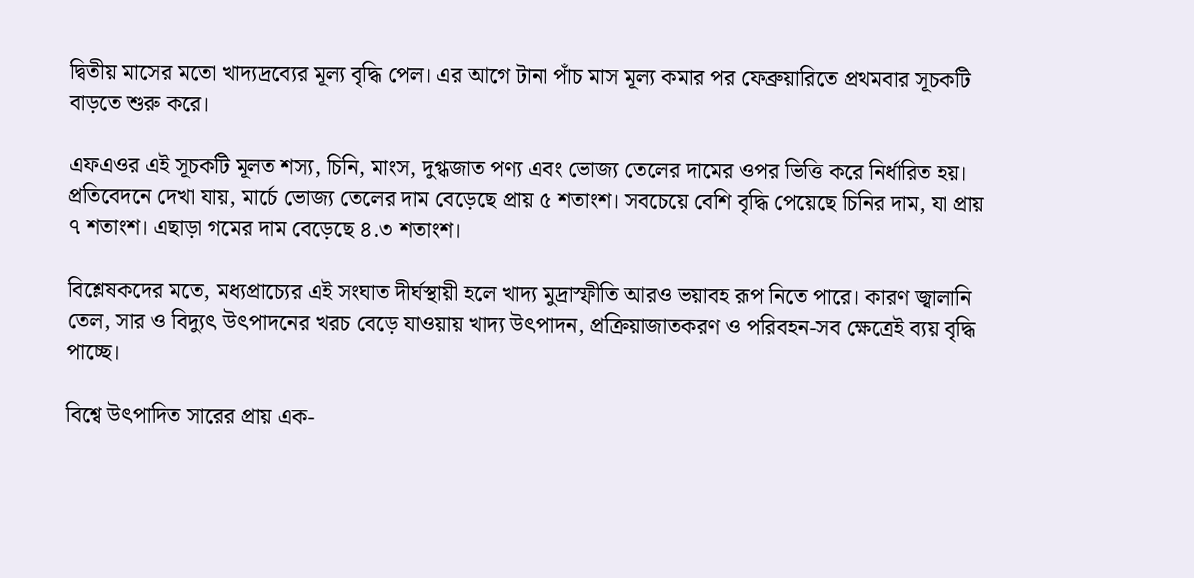দ্বিতীয় মাসের মতো খাদ্যদ্রব্যের মূল্য বৃদ্ধি পেল। এর আগে টানা পাঁচ মাস মূল্য কমার পর ফেব্রুয়ারিতে প্রথমবার সূচকটি বাড়তে শুরু করে।

এফএওর এই সূচকটি মূলত শস্য, চিনি, মাংস, দুগ্ধজাত পণ্য এবং ভোজ্য তেলের দামের ওপর ভিত্তি করে নির্ধারিত হয়। প্রতিবেদনে দেখা যায়, মার্চে ভোজ্য তেলের দাম বেড়েছে প্রায় ৫ শতাংশ। সবচেয়ে বেশি বৃদ্ধি পেয়েছে চিনির দাম, যা প্রায় ৭ শতাংশ। এছাড়া গমের দাম বেড়েছে ৪.৩ শতাংশ।

বিশ্লেষকদের মতে, মধ্যপ্রাচ্যের এই সংঘাত দীর্ঘস্থায়ী হলে খাদ্য মুদ্রাস্ফীতি আরও ভয়াবহ রূপ নিতে পারে। কারণ জ্বালানি তেল, সার ও বিদ্যুৎ উৎপাদনের খরচ বেড়ে যাওয়ায় খাদ্য উৎপাদন, প্রক্রিয়াজাতকরণ ও পরিবহন-সব ক্ষেত্রেই ব্যয় বৃদ্ধি পাচ্ছে।

বিশ্বে উৎপাদিত সারের প্রায় এক-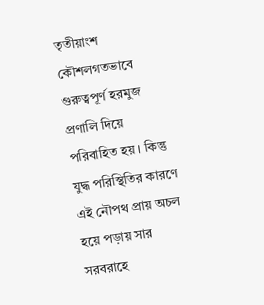তৃতীয়াংশ কৌশলগতভাবে গুরুত্বপূর্ণ হরমুজ প্রণালি দিয়ে পরিবাহিত হয়। কিন্তু যুদ্ধ পরিস্থিতির কারণে এই নৌপথ প্রায় অচল হয়ে পড়ায় সার সরবরাহে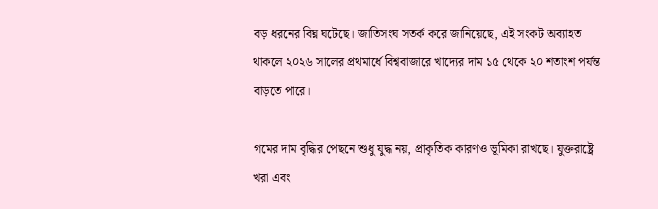বড় ধরনের বিঘ্ন ঘটেছে। জাতিসংঘ সতর্ক করে জানিয়েছে, এই সংকট অব্যাহত থাকলে ২০২৬ সালের প্রথমার্ধে বিশ্ববাজারে খাদ্যের দাম ১৫ থেকে ২০ শতাংশ পর্যন্ত বাড়তে পারে।

গমের দাম বৃদ্ধির পেছনে শুধু যুদ্ধ নয়, প্রাকৃতিক কারণও ভূমিকা রাখছে। যুক্তরাষ্ট্রে খরা এবং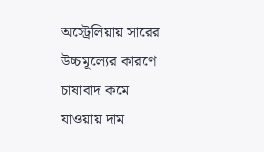অস্ট্রেলিয়ায় সারের উচ্চমূল্যের কারণে চাষাবাদ কমে যাওয়ায় দাম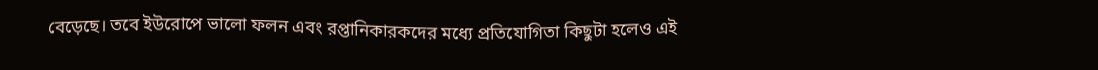বেড়েছে। তবে ইউরোপে ভালো ফলন এবং রপ্তানিকারকদের মধ্যে প্রতিযোগিতা কিছুটা হলেও এই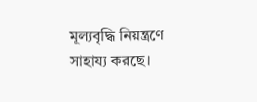মূল্যবৃদ্ধি নিয়ন্ত্রণে সাহায্য করছে।